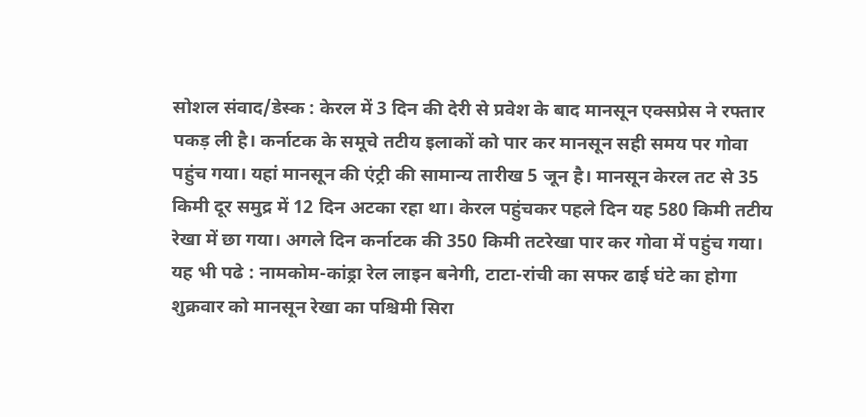सोशल संवाद/डेस्क : केरल में 3 दिन की देरी से प्रवेश के बाद मानसून एक्सप्रेस ने रफ्तार पकड़ ली है। कर्नाटक के समूचे तटीय इलाकों को पार कर मानसून सही समय पर गोवा पहुंच गया। यहां मानसून की एंट्री की सामान्य तारीख 5 जून है। मानसून केरल तट से 35 किमी दूर समुद्र में 12 दिन अटका रहा था। केरल पहुंचकर पहले दिन यह 580 किमी तटीय रेखा में छा गया। अगले दिन कर्नाटक की 350 किमी तटरेखा पार कर गोवा में पहुंच गया।
यह भी पढे : नामकोम-कांड्रा रेल लाइन बनेगी, टाटा-रांची का सफर ढाई घंटे का होगा
शुक्रवार को मानसून रेखा का पश्चिमी सिरा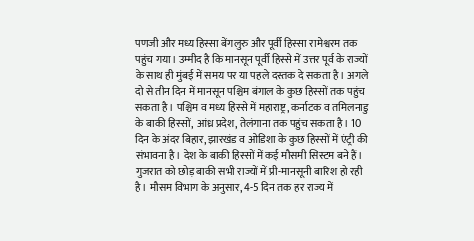पणजी और मध्य हिस्सा बेंगलुरु और पूर्वी हिस्सा रामेश्वरम तक पहुंच गया। उम्मीद है कि मानसून पूर्वी हिस्से में उत्तर पूर्व के राज्यों के साथ ही मुंबई में समय पर या पहले दस्तक दे सकता है। अगले दो से तीन दिन में मानसून पश्चिम बंगाल के कुछ हिस्सों तक पहुंच सकता है। पश्चिम व मध्य हिस्से में महाराष्ट्र, कर्नाटक व तमिलनाडु के बाकी हिस्सों, आंध्र प्रदेश, तेलंगाना तक पहुंच सकता है। 10 दिन के अंदर बिहार, झारखंड व ओडिशा के कुछ हिस्सों में एंट्री की संभावना है। देश के बाकी हिस्सों में कई मौसमी सिस्टम बने हैं। गुजरात को छोड़ बाकी सभी राज्यों में प्री-मानसूनी बारिश हो रही है। मौसम विभाग के अनुसार, 4-5 दिन तक हर राज्य में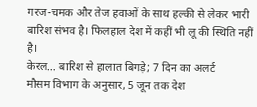गरज-चमक और तेज हवाओं के साथ हल्की से लेकर भारी बारिश संभव है। फिलहाल देश में कहीं भी लू की स्थिति नहीं है।
केरल… बारिश से हालात बिगड़े; 7 दिन का अलर्ट
मौसम विभाग के अनुसार, 5 जून तक देश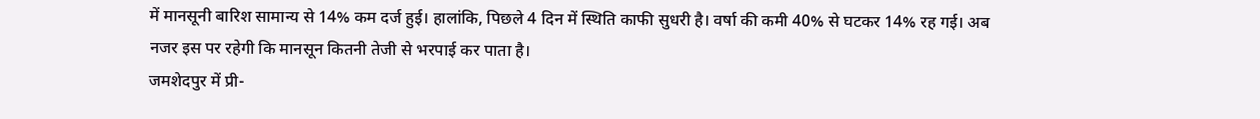में मानसूनी बारिश सामान्य से 14% कम दर्ज हुई। हालांकि, पिछले 4 दिन में स्थिति काफी सुधरी है। वर्षा की कमी 40% से घटकर 14% रह गई। अब नजर इस पर रहेगी कि मानसून कितनी तेजी से भरपाई कर पाता है।
जमशेदपुर में प्री-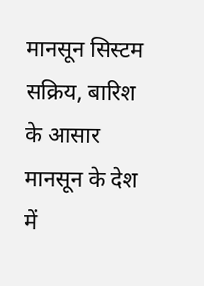मानसून सिस्टम सक्रिय, बारिश के आसार
मानसून के देश में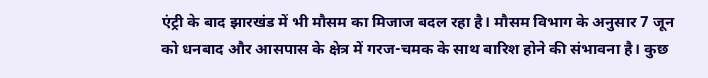एंट्री के बाद झारखंड में भी मौसम का मिजाज बदल रहा है। मौसम विभाग के अनुसार 7 जून को धनबाद और आसपास के क्षेत्र में गरज-चमक के साथ बारिश होने की संभावना है। कुछ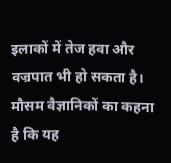इलाकों में तेज हवा और वज्रपात भी हो सकता है। मौसम वैज्ञानिकों का कहना है कि यह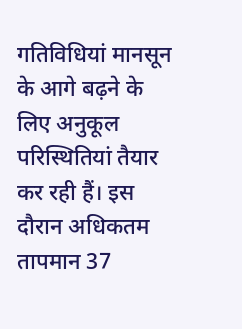गतिविधियां मानसून के आगे बढ़ने के लिए अनुकूल परिस्थितियां तैयार कर रही हैं। इस दौरान अधिकतम तापमान 37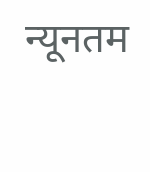न्यूनतम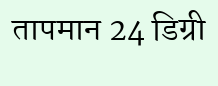तापमान 24 डिग्री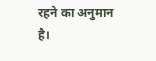रहने का अनुमान है।